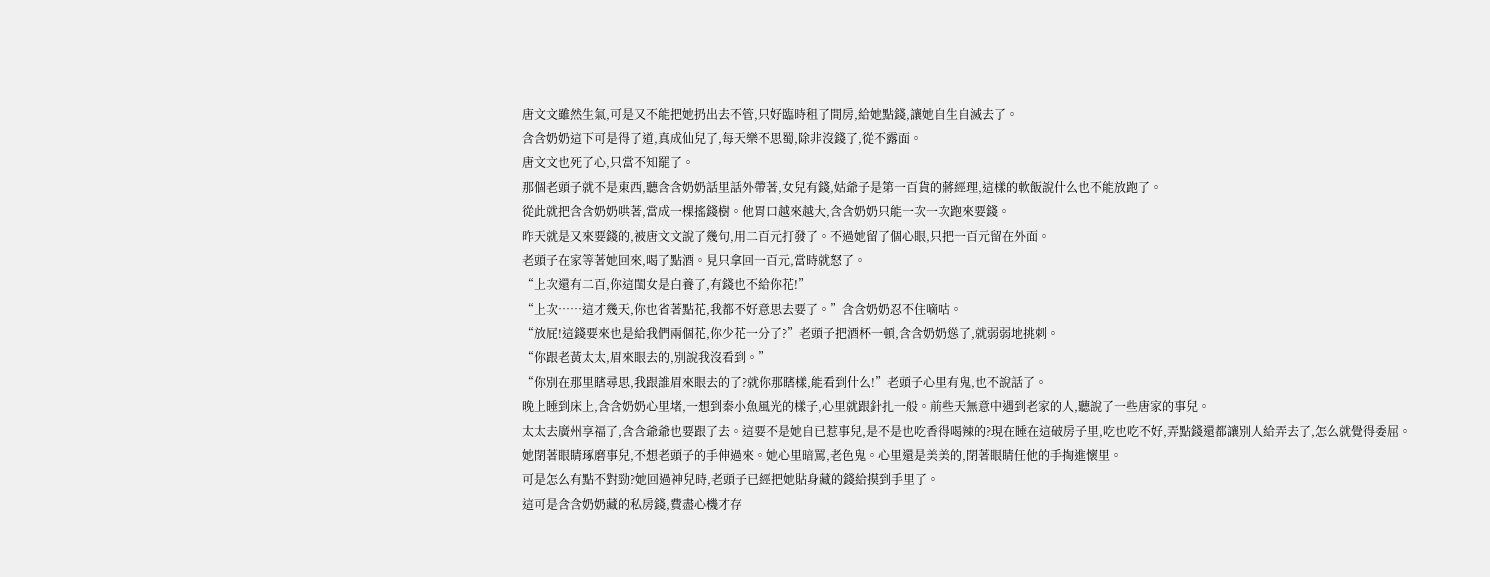唐文文雖然生氣,可是又不能把她扔出去不管,只好臨時租了間房,給她點錢,讓她自生自滅去了。
含含奶奶這下可是得了道,真成仙兒了,每天樂不思蜀,除非沒錢了,從不露面。
唐文文也死了心,只當不知罷了。
那個老頭子就不是東西,聽含含奶奶話里話外帶著,女兒有錢,姑爺子是第一百貨的蔣經理,這樣的軟飯說什么也不能放跑了。
從此就把含含奶奶哄著,當成一棵搖錢樹。他胃口越來越大,含含奶奶只能一次一次跑來要錢。
昨天就是又來要錢的,被唐文文說了幾句,用二百元打發了。不過她留了個心眼,只把一百元留在外面。
老頭子在家等著她回來,喝了點酒。見只拿回一百元,當時就怒了。
“上次還有二百,你這閨女是白養了,有錢也不給你花!”
“上次……這才幾天,你也省著點花,我都不好意思去要了。”含含奶奶忍不住嘀咕。
“放屁!這錢要來也是給我們兩個花,你少花一分了?”老頭子把酒杯一頓,含含奶奶慫了,就弱弱地挑刺。
“你跟老黃太太,眉來眼去的,別說我沒看到。”
“你別在那里瞎尋思,我跟誰眉來眼去的了?就你那瞎樣,能看到什么!”老頭子心里有鬼,也不說話了。
晚上睡到床上,含含奶奶心里堵,一想到秦小魚風光的樣子,心里就跟針扎一般。前些天無意中遇到老家的人,聽說了一些唐家的事兒。
太太去廣州享福了,含含爺爺也要跟了去。這要不是她自已惹事兒,是不是也吃香得喝辣的?現在睡在這破房子里,吃也吃不好,弄點錢還都讓別人給弄去了,怎么就覺得委屈。
她閉著眼睛琢磨事兒,不想老頭子的手伸過來。她心里暗罵,老色鬼。心里還是美美的,閉著眼睛任他的手掏進懷里。
可是怎么有點不對勁?她回過神兒時,老頭子已經把她貼身藏的錢給摸到手里了。
這可是含含奶奶藏的私房錢,費盡心機才存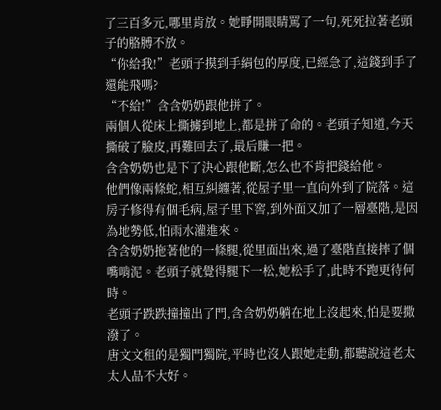了三百多元,哪里肯放。她睜開眼睛罵了一句,死死拉著老頭子的胳膊不放。
“你給我!”老頭子摸到手絹包的厚度,已經急了,這錢到手了還能飛嗎?
“不給!”含含奶奶跟他拼了。
兩個人從床上撕擄到地上,都是拼了命的。老頭子知道,今天撕破了臉皮,再難回去了,最后賺一把。
含含奶奶也是下了決心跟他斷,怎么也不肯把錢給他。
他們像兩條蛇,相互糾纏著,從屋子里一直向外到了院落。這房子修得有個毛病,屋子里下窖,到外面又加了一層臺階,是因為地勢低,怕雨水灌進來。
含含奶奶拖著他的一條腿,從里面出來,過了臺階直接摔了個嘴啃泥。老頭子就覺得腿下一松,她松手了,此時不跑更待何時。
老頭子跌跌撞撞出了門,含含奶奶躺在地上沒起來,怕是要撒潑了。
唐文文租的是獨門獨院,平時也沒人跟她走動,都聽說這老太太人品不大好。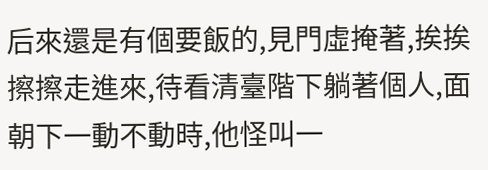后來還是有個要飯的,見門虛掩著,挨挨擦擦走進來,待看清臺階下躺著個人,面朝下一動不動時,他怪叫一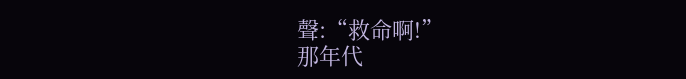聲:“救命啊!”
那年代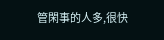管閑事的人多,很快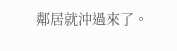鄰居就沖過來了。